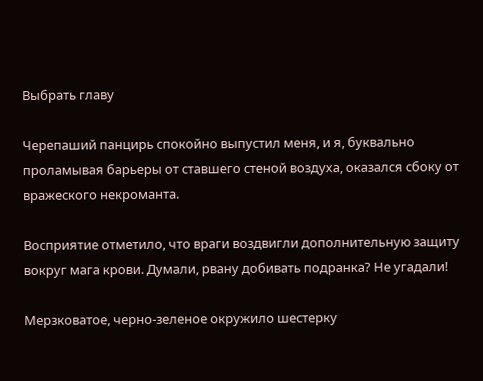Выбрать главу

Черепаший панцирь спокойно выпустил меня, и я, буквально проламывая барьеры от ставшего стеной воздуха, оказался сбоку от вражеского некроманта.

Восприятие отметило, что враги воздвигли дополнительную защиту вокруг мага крови. Думали, рвану добивать подранка? Не угадали!

Мерзковатое, черно-зеленое окружило шестерку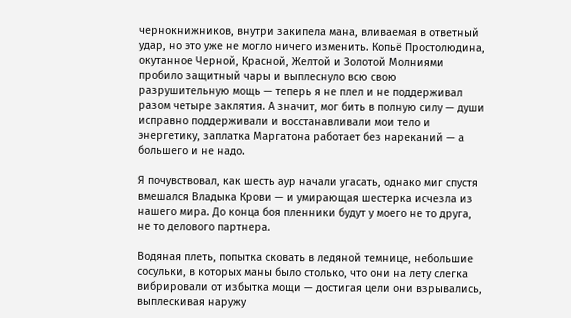чернокнижников, внутри закипела мана, вливаемая в ответный удар, но это уже не могло ничего изменить. Копьё Простолюдина, окутанное Черной, Красной, Желтой и Золотой Молниями пробило защитный чары и выплеснуло всю свою разрушительную мощь — теперь я не плел и не поддерживал разом четыре заклятия. А значит, мог бить в полную силу — души исправно поддерживали и восстанавливали мои тело и энергетику, заплатка Маргатона работает без нареканий — а большего и не надо.

Я почувствовал, как шесть аур начали угасать, однако миг спустя вмешался Владыка Крови — и умирающая шестерка исчезла из нашего мира. До конца боя пленники будут у моего не то друга, не то делового партнера.

Водяная плеть, попытка сковать в ледяной темнице, небольшие сосульки, в которых маны было столько, что они на лету слегка вибрировали от избытка мощи — достигая цели они взрывались, выплескивая наружу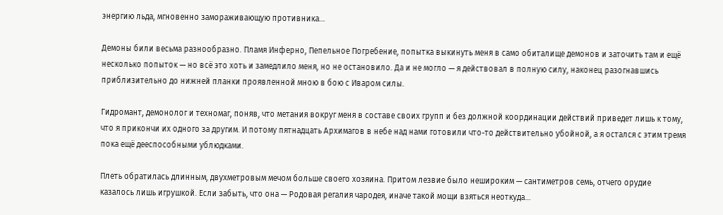энергию льда, мгновенно замораживающую противника…

Демоны били весьма разнообразно. Пламя Инферно, Пепельное Погребение, попытка выкинуть меня в само обиталище демонов и заточить там и ещё несколько попыток — но всё это хоть и замедлило меня, но не остановило. Да и не могло — я действовал в полную силу, наконец разогнавшись приблизительно до нижней планки проявленной мною в бою с Иваром силы.

Гидромант, демонолог и техномаг, поняв, что метания вокруг меня в составе своих групп и без должной координации действий приведет лишь к тому, что я прикончи их одного за другим. И потому пятнадцать Архимагов в небе над нами готовили что-то действительно убойной, а я остался с этим тремя пока ещё дееспособными ублюдками.

Плеть обратилась длинным, двухметровым мечом больше своего хозяина. Притом лезвие было нешироким — сантиметров семь, отчего орудие казалось лишь игрушкой. Если забыть, что она — Родовая регалия чародея, иначе такой мощи взяться неоткуда…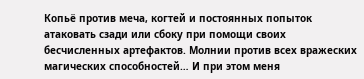Копьё против меча, когтей и постоянных попыток атаковать сзади или сбоку при помощи своих бесчисленных артефактов. Молнии против всех вражеских магических способностей… И при этом меня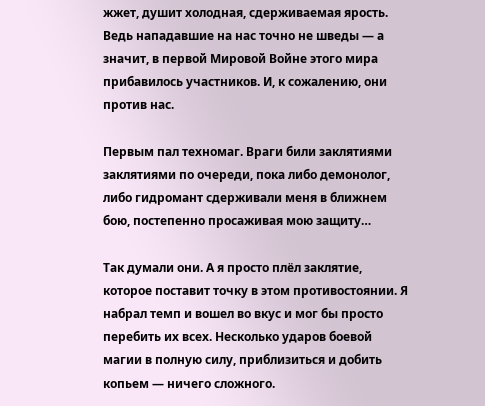жжет, душит холодная, сдерживаемая ярость. Ведь нападавшие на нас точно не шведы — а значит, в первой Мировой Войне этого мира прибавилось участников. И, к сожалению, они против нас.

Первым пал техномаг. Враги били заклятиями заклятиями по очереди, пока либо демонолог, либо гидромант сдерживали меня в ближнем бою, постепенно просаживая мою защиту…

Так думали они. А я просто плёл заклятие, которое поставит точку в этом противостоянии. Я набрал темп и вошел во вкус и мог бы просто перебить их всех. Несколько ударов боевой магии в полную силу, приблизиться и добить копьем — ничего сложного.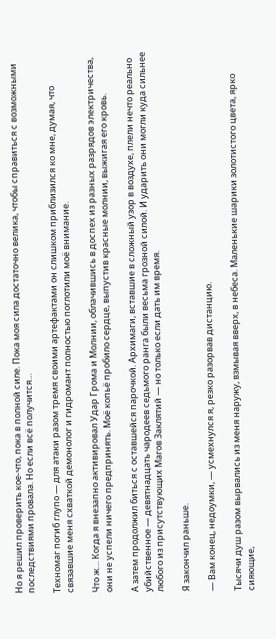Но я решил проверить кое-что, пока в полной силе. Пока моя сила достаточно велика, чтобы справиться с возможными последствиями провала. Но если всё получится…

Техномаг погиб глупо — для атаки разом тремя своими артефактами он слишком приблизился ко мне, думая, что связавшие меня схваткой демонолог и гидромант полностью поглотили моё внимание.

Что ж… Когда я внезапно активировал Удар Грома и Молнии, облачившись в доспех из разных разрядов электричества, они не успели ничего предпринять. Моё копьё пробило сердце, выпустив красные молнии, выжигая его кровь.

А затем продолжил биться с оставшейся парочкой. Архимаги, вставшие в сложный узор в воздухе, плели нечто реально убийственное — девятнадцать чародеев седьмого ранга были весьма грозной силой. И ударить они могли куда сильнее любого из присутствующих Магов Заклятий — но только если дать им время.

Я закончил раньше.

— Вам конец, недоумки, — усмехнулся я, резко разорвав дистанцию.

Тысячи душ разом вырвались из меня наружу, взмывая вверх, в небеса. Маленькие шарики золотистого цвета, ярко сияющие,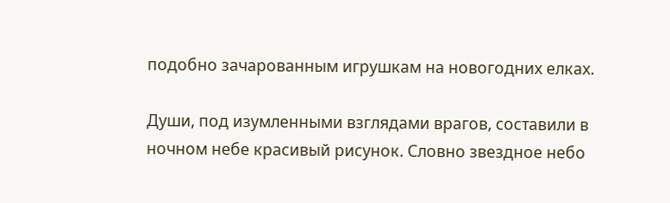подобно зачарованным игрушкам на новогодних елках.

Души, под изумленными взглядами врагов, составили в ночном небе красивый рисунок. Словно звездное небо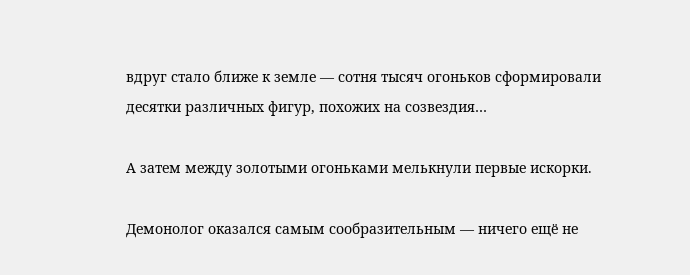вдруг стало ближе к земле — сотня тысяч огоньков сформировали десятки различных фигур, похожих на созвездия…

А затем между золотыми огоньками мелькнули первые искорки.

Демонолог оказался самым сообразительным — ничего ещё не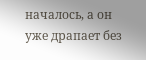началось, а он уже драпает без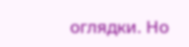оглядки. Но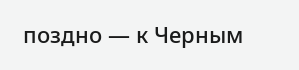поздно — к Черным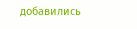добавились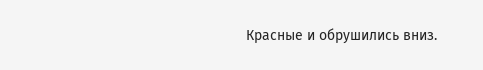Красные и обрушились вниз.